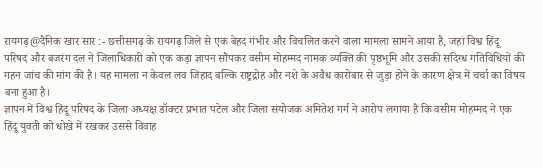रायगढ़@दैनिक खार सार :- छत्तीसगढ़ के रायगढ़ जिले से एक बेहद गंभीर और विचलित करने वाला मामला सामने आया है, जहां विश्व हिंदू परिषद और बजरंग दल ने जिलाधिकारी को एक कड़ा ज्ञापन सौंपकर वसीम मोहम्मद नामक व्यक्ति की पृष्ठभूमि और उसकी संदिग्ध गतिविधियों की गहन जांच की मांग की है। यह मामला न केवल लव जिहाद बल्कि राष्ट्रद्रोह और नशे के अवैध कारोबार से जुड़ा होने के कारण क्षेत्र में चर्चा का विषय बना हुआ है।
ज्ञापन में विश्व हिंदू परिषद के जिला अध्यक्ष डॉक्टर प्रभात पटेल और जिला संयोजक अमितेश गर्ग ने आरोप लगाया है कि वसीम मोहम्मद ने एक हिंदू युवती को धोखे में रखकर उससे विवाह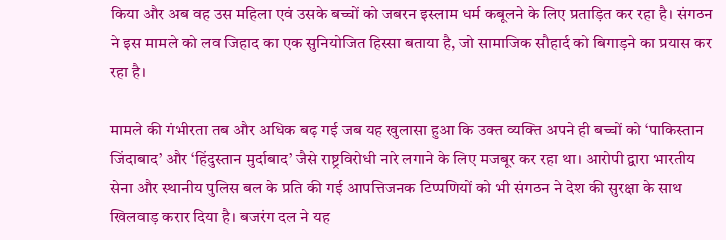किया और अब वह उस महिला एवं उसके बच्चों को जबरन इस्लाम धर्म कबूलने के लिए प्रताड़ित कर रहा है। संगठन ने इस मामले को लव जिहाद का एक सुनियोजित हिस्सा बताया है, जो सामाजिक सौहार्द को बिगाड़ने का प्रयास कर रहा है।

मामले की गंभीरता तब और अधिक बढ़ गई जब यह खुलासा हुआ कि उक्त व्यक्ति अपने ही बच्चों को ‘पाकिस्तान जिंदाबाद’ और ‘हिंदुस्तान मुर्दाबाद’ जैसे राष्ट्रविरोधी नारे लगाने के लिए मजबूर कर रहा था। आरोपी द्वारा भारतीय सेना और स्थानीय पुलिस बल के प्रति की गई आपत्तिजनक टिप्पणियों को भी संगठन ने देश की सुरक्षा के साथ खिलवाड़ करार दिया है। बजरंग दल ने यह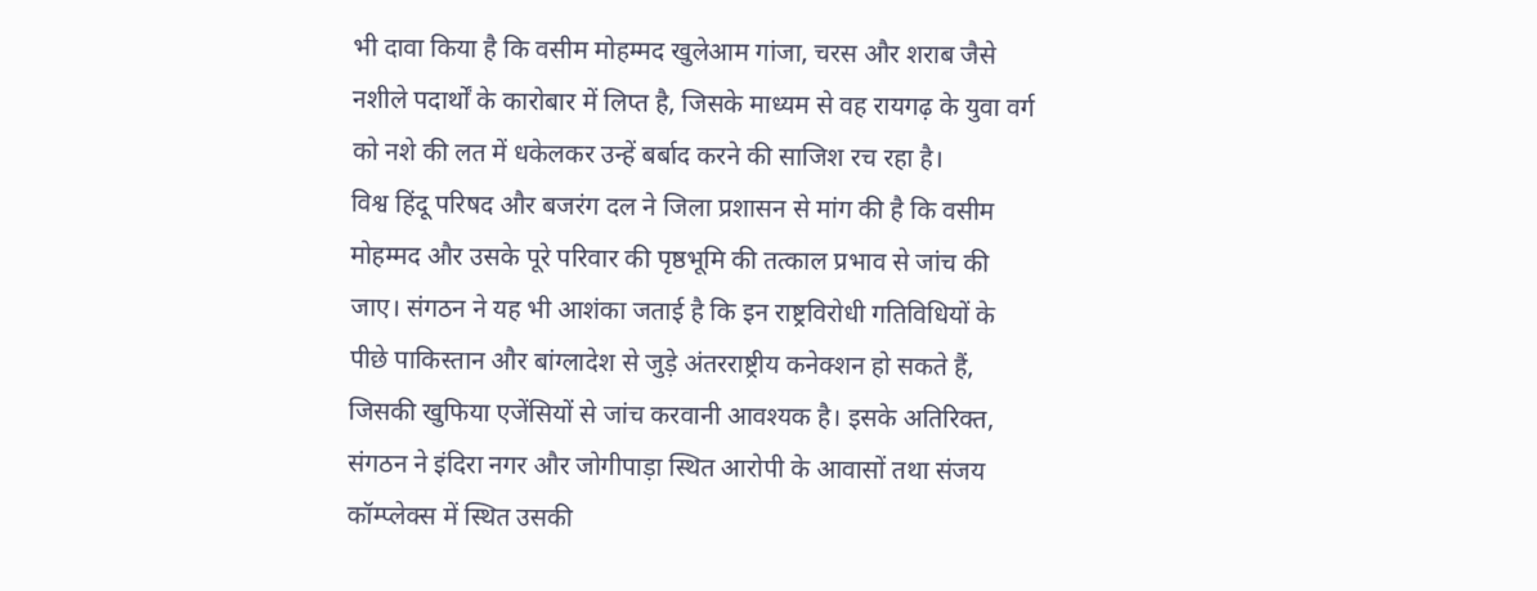भी दावा किया है कि वसीम मोहम्मद खुलेआम गांजा, चरस और शराब जैसे नशीले पदार्थों के कारोबार में लिप्त है, जिसके माध्यम से वह रायगढ़ के युवा वर्ग को नशे की लत में धकेलकर उन्हें बर्बाद करने की साजिश रच रहा है।
विश्व हिंदू परिषद और बजरंग दल ने जिला प्रशासन से मांग की है कि वसीम मोहम्मद और उसके पूरे परिवार की पृष्ठभूमि की तत्काल प्रभाव से जांच की जाए। संगठन ने यह भी आशंका जताई है कि इन राष्ट्रविरोधी गतिविधियों के पीछे पाकिस्तान और बांग्लादेश से जुड़े अंतरराष्ट्रीय कनेक्शन हो सकते हैं, जिसकी खुफिया एजेंसियों से जांच करवानी आवश्यक है। इसके अतिरिक्त, संगठन ने इंदिरा नगर और जोगीपाड़ा स्थित आरोपी के आवासों तथा संजय कॉम्प्लेक्स में स्थित उसकी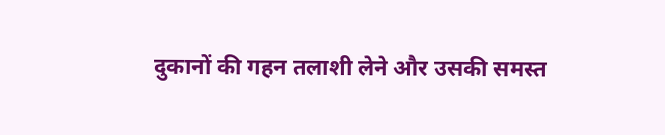दुकानों की गहन तलाशी लेने और उसकी समस्त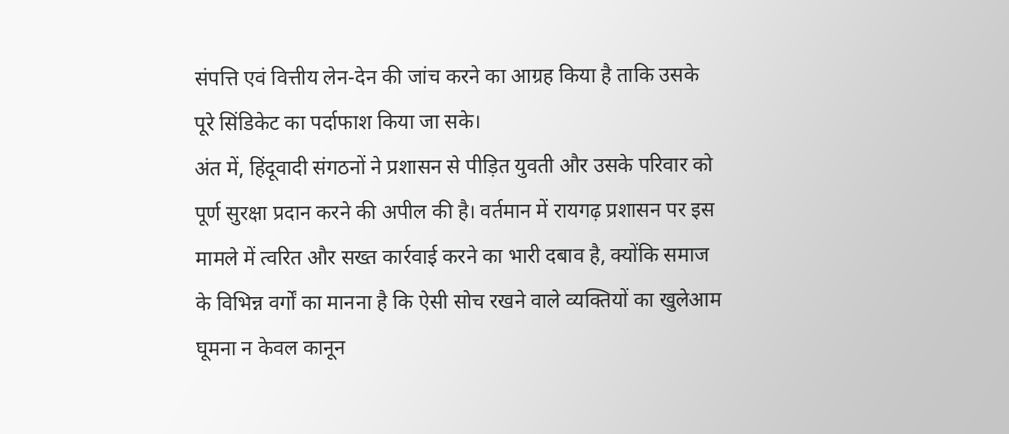संपत्ति एवं वित्तीय लेन-देन की जांच करने का आग्रह किया है ताकि उसके पूरे सिंडिकेट का पर्दाफाश किया जा सके।
अंत में, हिंदूवादी संगठनों ने प्रशासन से पीड़ित युवती और उसके परिवार को पूर्ण सुरक्षा प्रदान करने की अपील की है। वर्तमान में रायगढ़ प्रशासन पर इस मामले में त्वरित और सख्त कार्रवाई करने का भारी दबाव है, क्योंकि समाज के विभिन्न वर्गों का मानना है कि ऐसी सोच रखने वाले व्यक्तियों का खुलेआम घूमना न केवल कानून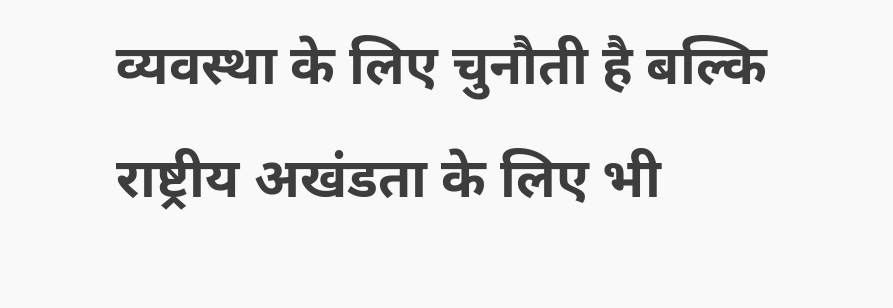व्यवस्था के लिए चुनौती है बल्कि राष्ट्रीय अखंडता के लिए भी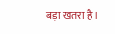बड़ा खतरा है।